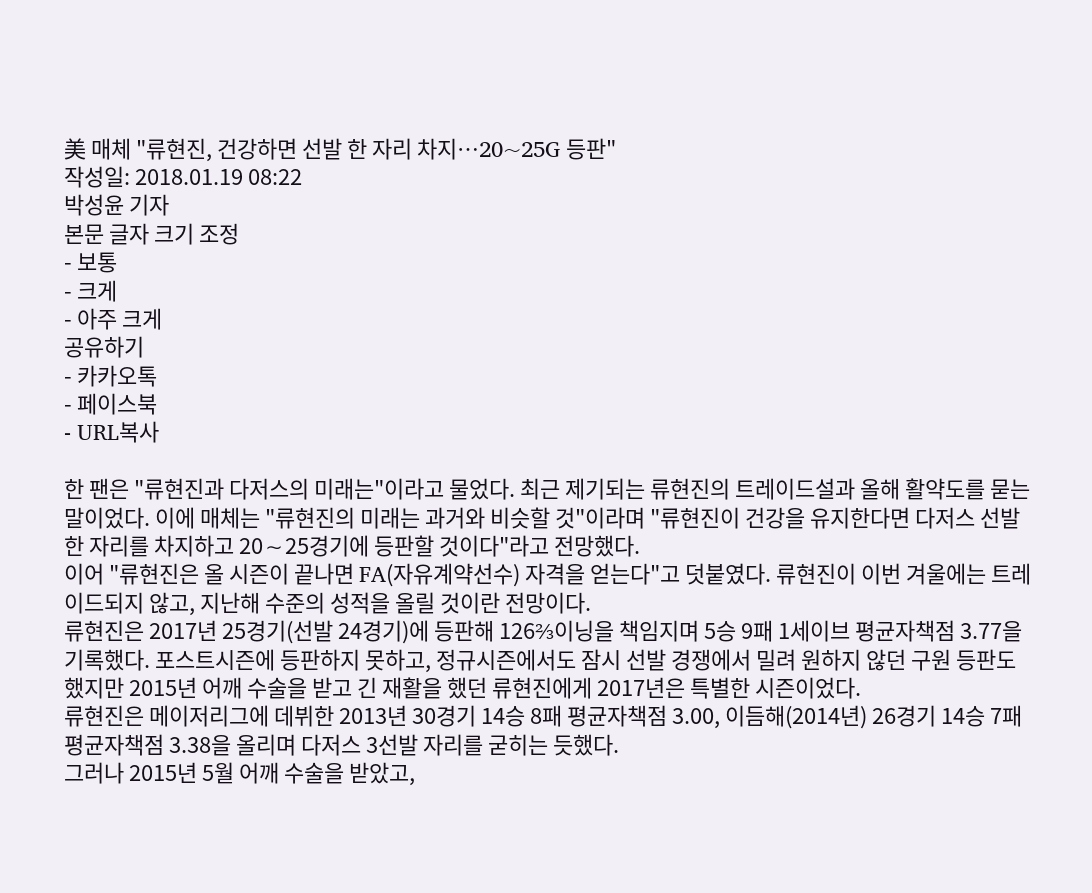美 매체 "류현진, 건강하면 선발 한 자리 차지…20~25G 등판"
작성일: 2018.01.19 08:22
박성윤 기자
본문 글자 크기 조정
- 보통
- 크게
- 아주 크게
공유하기
- 카카오톡
- 페이스북
- URL복사

한 팬은 "류현진과 다저스의 미래는"이라고 물었다. 최근 제기되는 류현진의 트레이드설과 올해 활약도를 묻는 말이었다. 이에 매체는 "류현진의 미래는 과거와 비슷할 것"이라며 "류현진이 건강을 유지한다면 다저스 선발 한 자리를 차지하고 20∼25경기에 등판할 것이다"라고 전망했다.
이어 "류현진은 올 시즌이 끝나면 FA(자유계약선수) 자격을 얻는다"고 덧붙였다. 류현진이 이번 겨울에는 트레이드되지 않고, 지난해 수준의 성적을 올릴 것이란 전망이다.
류현진은 2017년 25경기(선발 24경기)에 등판해 126⅔이닝을 책임지며 5승 9패 1세이브 평균자책점 3.77을 기록했다. 포스트시즌에 등판하지 못하고, 정규시즌에서도 잠시 선발 경쟁에서 밀려 원하지 않던 구원 등판도 했지만 2015년 어깨 수술을 받고 긴 재활을 했던 류현진에게 2017년은 특별한 시즌이었다.
류현진은 메이저리그에 데뷔한 2013년 30경기 14승 8패 평균자책점 3.00, 이듬해(2014년) 26경기 14승 7패 평균자책점 3.38을 올리며 다저스 3선발 자리를 굳히는 듯했다.
그러나 2015년 5월 어깨 수술을 받았고,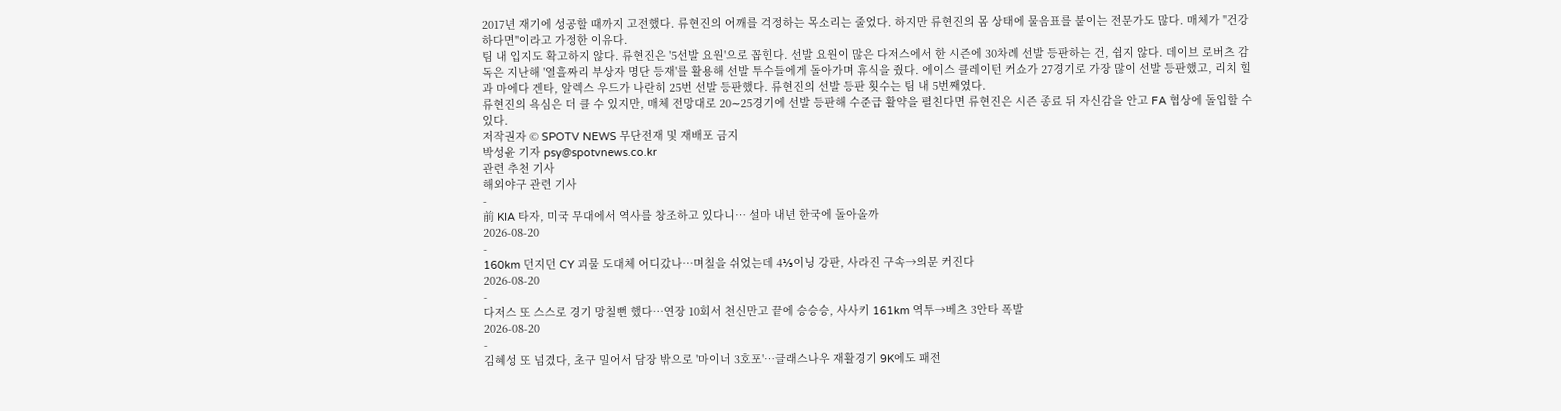2017년 재기에 성공할 때까지 고전했다. 류현진의 어깨를 걱정하는 목소리는 줄었다. 하지만 류현진의 몸 상태에 물음표를 붙이는 전문가도 많다. 매체가 "건강하다면"이라고 가정한 이유다.
팀 내 입지도 확고하지 않다. 류현진은 '5선발 요원'으로 꼽힌다. 선발 요원이 많은 다저스에서 한 시즌에 30차례 선발 등판하는 건, 쉽지 않다. 데이브 로버츠 감독은 지난해 '열흘짜리 부상자 명단 등재'를 활용해 선발 투수들에게 돌아가며 휴식을 줬다. 에이스 클레이턴 커쇼가 27경기로 가장 많이 선발 등판했고, 리치 힐과 마에다 겐타, 알렉스 우드가 나란히 25번 선발 등판했다. 류현진의 선발 등판 횟수는 팀 내 5번째였다.
류현진의 욕심은 더 클 수 있지만, 매체 전망대로 20∼25경기에 선발 등판해 수준급 활약을 펼친다면 류현진은 시즌 종료 뒤 자신감을 안고 FA 협상에 돌입할 수 있다.
저작권자 © SPOTV NEWS 무단전재 및 재배포 금지
박성윤 기자 psy@spotvnews.co.kr
관련 추천 기사
해외야구 관련 기사
-
前 KIA 타자, 미국 무대에서 역사를 창조하고 있다니… 설마 내년 한국에 돌아올까
2026-08-20
-
160km 던지던 CY 괴물 도대체 어디갔나…며칠을 쉬었는데 4⅓이닝 강판, 사라진 구속→의문 커진다
2026-08-20
-
다저스 또 스스로 경기 망칠뻔 했다…연장 10회서 천신만고 끝에 승승승, 사사키 161km 역투→베츠 3안타 폭발
2026-08-20
-
김혜성 또 넘겼다, 초구 밀어서 담장 밖으로 '마이너 3호포'…글래스나우 재활경기 9K에도 패전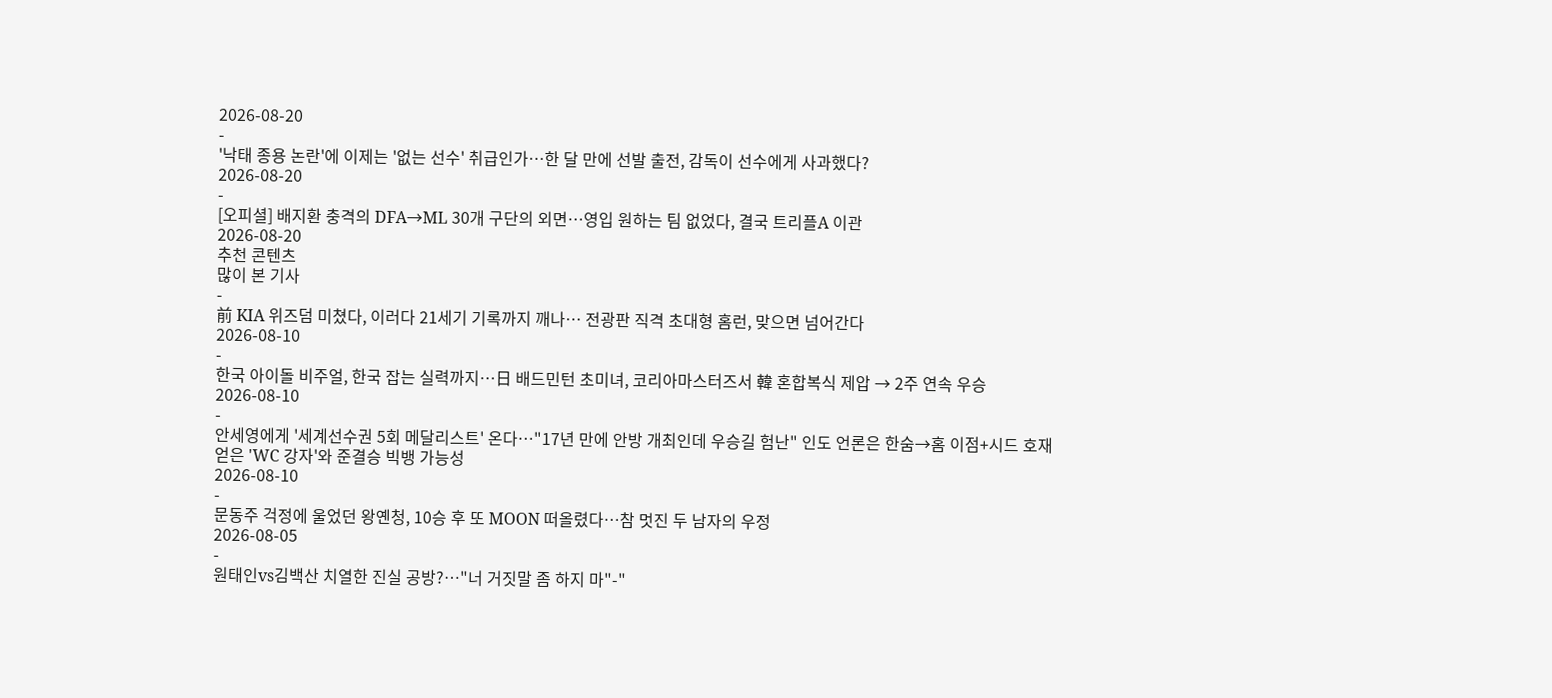2026-08-20
-
'낙태 종용 논란'에 이제는 '없는 선수' 취급인가…한 달 만에 선발 출전, 감독이 선수에게 사과했다?
2026-08-20
-
[오피셜] 배지환 충격의 DFA→ML 30개 구단의 외면…영입 원하는 팀 없었다, 결국 트리플A 이관
2026-08-20
추천 콘텐츠
많이 본 기사
-
前 KIA 위즈덤 미쳤다, 이러다 21세기 기록까지 깨나… 전광판 직격 초대형 홈런, 맞으면 넘어간다
2026-08-10
-
한국 아이돌 비주얼, 한국 잡는 실력까지…日 배드민턴 초미녀, 코리아마스터즈서 韓 혼합복식 제압 → 2주 연속 우승
2026-08-10
-
안세영에게 '세계선수권 5회 메달리스트' 온다…"17년 만에 안방 개최인데 우승길 험난" 인도 언론은 한숨→홈 이점+시드 호재 얻은 'WC 강자'와 준결승 빅뱅 가능성
2026-08-10
-
문동주 걱정에 울었던 왕옌청, 10승 후 또 MOON 떠올렸다…참 멋진 두 남자의 우정
2026-08-05
-
원태인vs김백산 치열한 진실 공방?…"너 거짓말 좀 하지 마"-"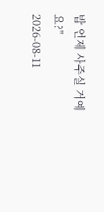밥 언제 사주실 거예요?"
2026-08-11